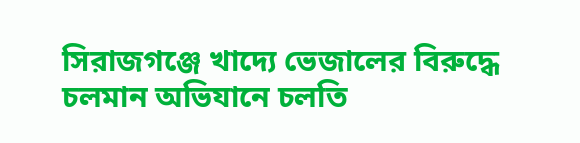সিরাজগঞ্জে খাদ্যে ভেজালের বিরুদ্ধে চলমান অভিযানে চলতি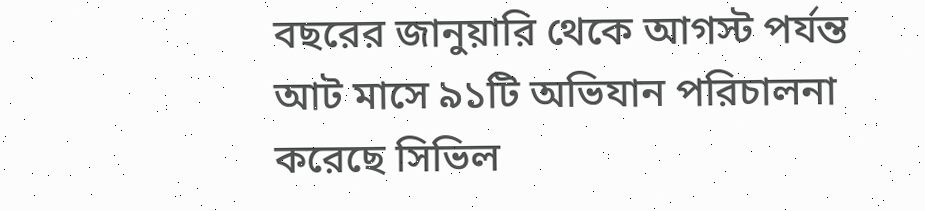বছরের জানুয়ারি থেকে আগস্ট পর্যন্ত আট মাসে ৯১টি অভিযান পরিচালনা করেছে সিভিল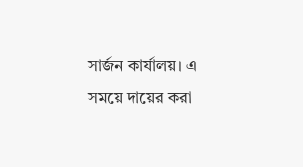সার্জন কার্যালয়। এ সময়ে দায়ের করা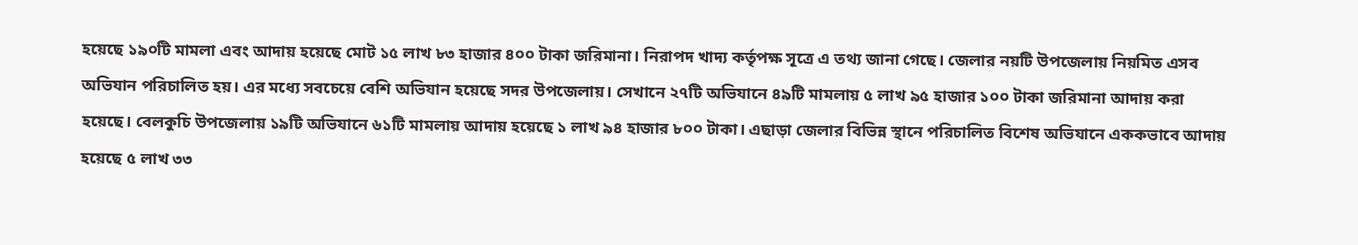হয়েছে ১৯০টি মামলা এবং আদায় হয়েছে মোট ১৫ লাখ ৮৩ হাজার ৪০০ টাকা জরিমানা। নিরাপদ খাদ্য কর্তৃপক্ষ সূত্রে এ তথ্য জানা গেছে। জেলার নয়টি উপজেলায় নিয়মিত এসব অভিযান পরিচালিত হয়। এর মধ্যে সবচেয়ে বেশি অভিযান হয়েছে সদর উপজেলায়। সেখানে ২৭টি অভিযানে ৪৯টি মামলায় ৫ লাখ ৯৫ হাজার ১০০ টাকা জরিমানা আদায় করা হয়েছে। বেলকুচি উপজেলায় ১৯টি অভিযানে ৬১টি মামলায় আদায় হয়েছে ১ লাখ ৯৪ হাজার ৮০০ টাকা। এছাড়া জেলার বিভিন্ন স্থানে পরিচালিত বিশেষ অভিযানে এককভাবে আদায় হয়েছে ৫ লাখ ৩৩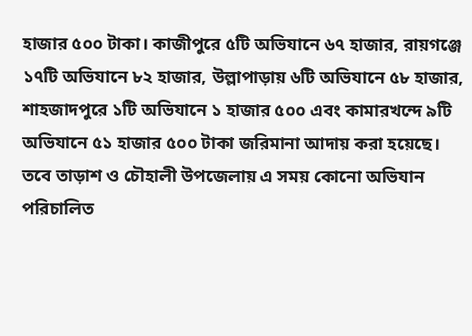হাজার ৫০০ টাকা। কাজীপুরে ৫টি অভিযানে ৬৭ হাজার, রায়গঞ্জে ১৭টি অভিযানে ৮২ হাজার, উল্লাপাড়ায় ৬টি অভিযানে ৫৮ হাজার, শাহজাদপুরে ১টি অভিযানে ১ হাজার ৫০০ এবং কামারখন্দে ৯টি অভিযানে ৫১ হাজার ৫০০ টাকা জরিমানা আদায় করা হয়েছে। তবে তাড়াশ ও চৌহালী উপজেলায় এ সময় কোনো অভিযান পরিচালিত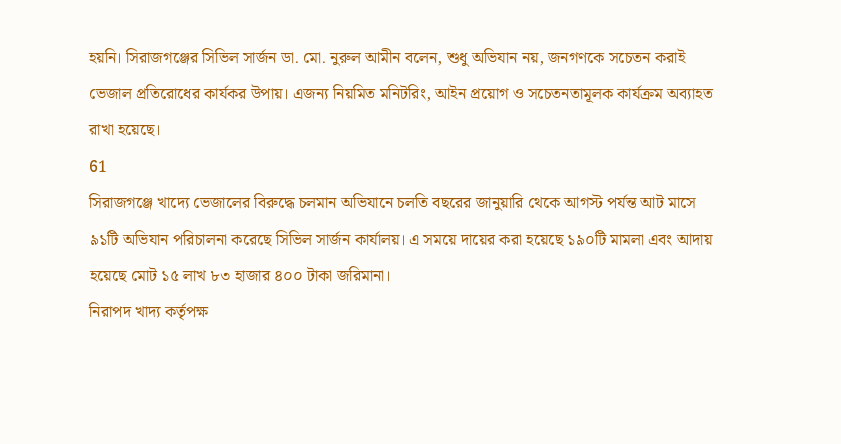হয়নি। সিরাজগঞ্জের সিভিল সার্জন ডা. মো. নুরুল আমীন বলেন, শুধু অভিযান নয়, জনগণকে সচেতন করাই ভেজাল প্রতিরোধের কার্যকর উপায়। এজন্য নিয়মিত মনিটরিং, আইন প্রয়োগ ও সচেতনতামূলক কার্যক্রম অব্যাহত রাখা হয়েছে।
61
সিরাজগঞ্জে খাদ্যে ভেজালের বিরুদ্ধে চলমান অভিযানে চলতি বছরের জানুয়ারি থেকে আগস্ট পর্যন্ত আট মাসে ৯১টি অভিযান পরিচালনা করেছে সিভিল সার্জন কার্যালয়। এ সময়ে দায়ের করা হয়েছে ১৯০টি মামলা এবং আদায় হয়েছে মোট ১৫ লাখ ৮৩ হাজার ৪০০ টাকা জরিমানা।
নিরাপদ খাদ্য কর্তৃপক্ষ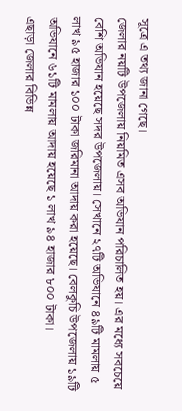সূত্রে এ তথ্য জানা গেছে।
জেলার নয়টি উপজেলায় নিয়মিত এসব অভিযান পরিচালিত হয়। এর মধ্যে সবচেয়ে বেশি অভিযান হয়েছে সদর উপজেলায়। সেখানে ২৭টি অভিযানে ৪৯টি মামলায় ৫ লাখ ৯৫ হাজার ১০০ টাকা জরিমানা আদায় করা হয়েছে। বেলকুচি উপজেলায় ১৯টি অভিযানে ৬১টি মামলায় আদায় হয়েছে ১ লাখ ৯৪ হাজার ৮০০ টাকা।
এছাড়া জেলার বিভিন্ন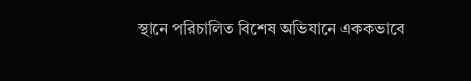স্থানে পরিচালিত বিশেষ অভিযানে এককভাবে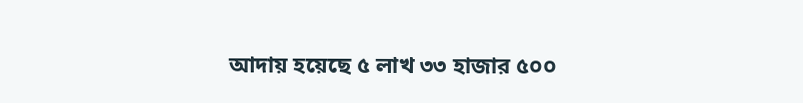আদায় হয়েছে ৫ লাখ ৩৩ হাজার ৫০০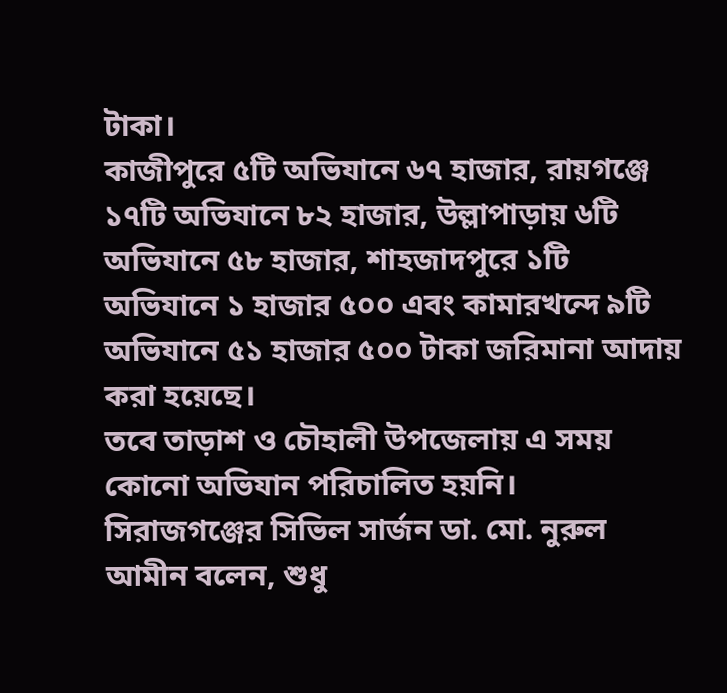টাকা।
কাজীপুরে ৫টি অভিযানে ৬৭ হাজার, রায়গঞ্জে ১৭টি অভিযানে ৮২ হাজার, উল্লাপাড়ায় ৬টি অভিযানে ৫৮ হাজার, শাহজাদপুরে ১টি অভিযানে ১ হাজার ৫০০ এবং কামারখন্দে ৯টি অভিযানে ৫১ হাজার ৫০০ টাকা জরিমানা আদায় করা হয়েছে।
তবে তাড়াশ ও চৌহালী উপজেলায় এ সময় কোনো অভিযান পরিচালিত হয়নি।
সিরাজগঞ্জের সিভিল সার্জন ডা. মো. নুরুল আমীন বলেন, শুধু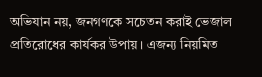অভিযান নয়, জনগণকে সচেতন করাই ভেজাল প্রতিরোধের কার্যকর উপায়। এজন্য নিয়মিত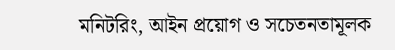মনিটরিং, আইন প্রয়োগ ও সচেতনতামূলক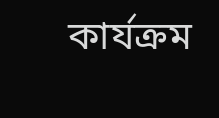কার্যক্রম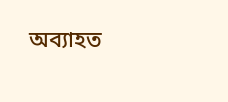অব্যাহত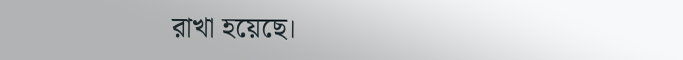রাখা হয়েছে।